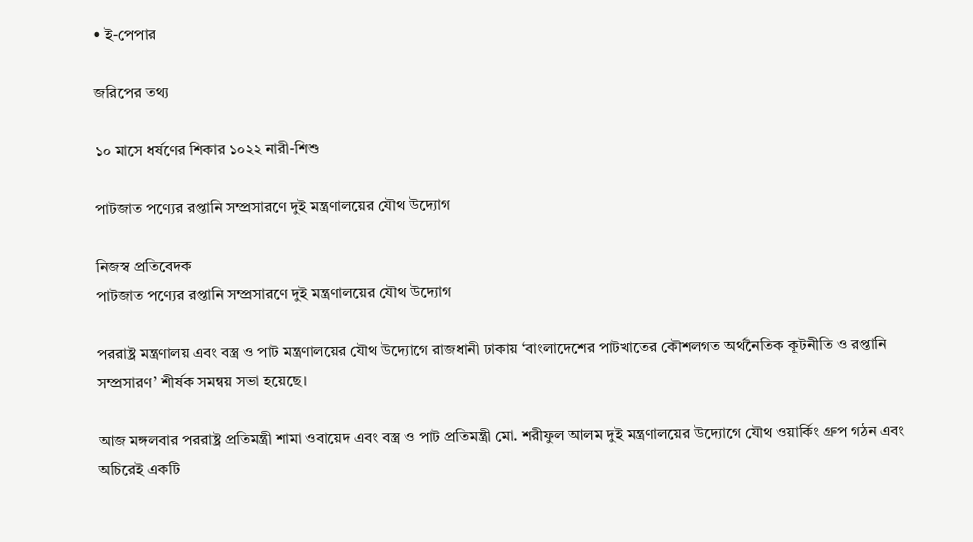• ই-পেপার

জরিপের তথ্য

১০ মাসে ধর্ষণের শিকার ১০২২ নারী-শিশু

পাটজাত পণ্যের রপ্তানি সম্প্রসারণে দুই মন্ত্রণালয়ের যৌথ উদ্যোগ

নিজস্ব প্রতিবেদক
পাটজাত পণ্যের রপ্তানি সম্প্রসারণে দুই মন্ত্রণালয়ের যৌথ উদ্যোগ

পররাষ্ট্র মন্ত্রণালয় এবং বস্ত্র ও পাট মন্ত্রণালয়ের যৌথ উদ্যোগে রাজধানী ঢাকায় ‘বাংলাদেশের পাটখাতের কৌশলগত অর্থনৈতিক কূটনীতি ও রপ্তানি সম্প্রসারণ’ শীর্ষক সমন্বয় সভা হ‌য়ে‌ছে।

আজ মঙ্গলবার পররাষ্ট্র প্রতিমন্ত্রী শামা ওবায়েদ এবং বস্ত্র ও পাট প্রতিমন্ত্রী মো. শরীফুল আলম দুই মন্ত্রণালয়ের উদ্যোগে যৌথ ওয়ার্কিং গ্রুপ গঠন এবং অচিরেই একটি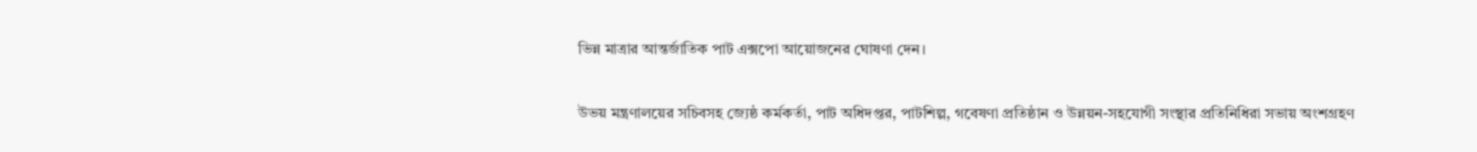ভিন্ন মাত্রার আন্তর্জাতিক পাট এক্সপো আয়োজনের ঘোষণা দেন।

উভয় মন্ত্রণালয়ের সচিবসহ জ্যেষ্ঠ কর্মকর্তা, পাট অধিদপ্তর, পাটশিল্প, গবেষণা প্রতিষ্ঠান ও উন্নয়ন-সহযোগী সংস্থার প্রতিনিধিরা সভায় অংশগ্রহণ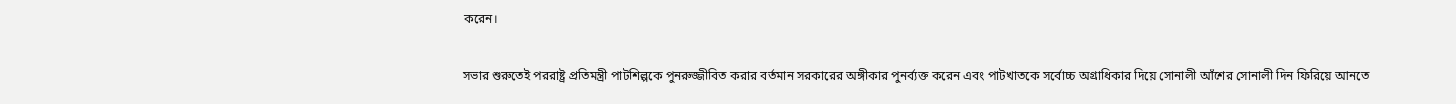করেন।

সভার শুরুতেই পররাষ্ট্র প্রতিমন্ত্রী পাটশিল্পকে পুনরুজ্জীবিত করার বর্তমান সরকারের অঙ্গীকার পুনর্ব্যক্ত করেন এবং পাটখাতকে সর্বোচ্চ অগ্রাধিকার দিয়ে সোনালী আঁশের সোনালী দিন ফিরিয়ে আনতে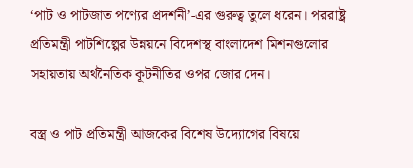‘পাট ও পাটজাত পণ্যের প্রদর্শনী’-এর গুরুত্ব তুলে ধরেন। পররাষ্ট্র প্রতিমন্ত্রী পাটশিল্পের উন্নয়নে বিদেশস্থ বাংলাদেশ মিশনগুলোর সহায়তায় অর্থনৈতিক কূটনীতির ওপর জোর দেন।

বস্ত্র ও পাট প্রতিমন্ত্রী আজকের বিশেষ উদ্যোগের বিষয়ে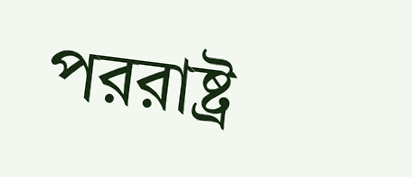পররাষ্ট্র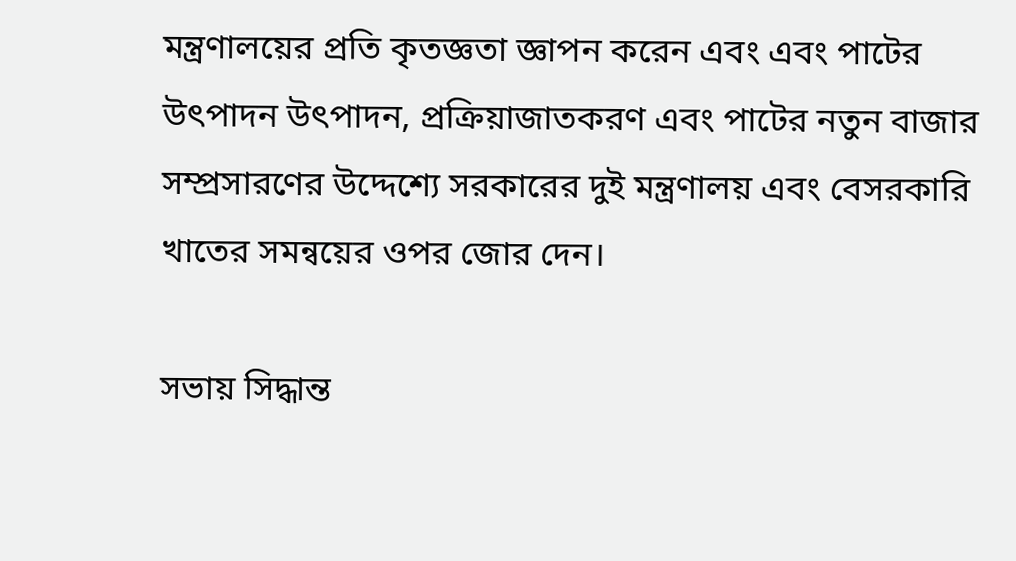মন্ত্রণালয়ের প্রতি কৃতজ্ঞতা জ্ঞাপন করেন এবং এবং পাটের উৎপাদন উৎপাদন, প্রক্রিয়াজাতকরণ এবং পাটের নতুন বাজার সম্প্রসারণের উদ্দেশ্যে সরকারের দুই মন্ত্রণালয় এবং বেসরকারি খাতের সমন্বয়ের ওপর জোর দেন।

সভায় সিদ্ধান্ত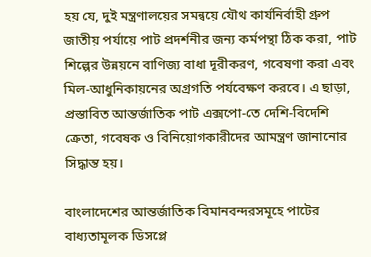হয় যে, দুই মন্ত্রণালয়ের সমন্বয়ে যৌথ কার্যনির্বাহী গ্রুপ জাতীয় পর্যায়ে পাট প্রদর্শনীর জন্য কর্মপন্থা ঠিক করা, পাট শিল্পের উন্নয়নে বাণিজ্য বাধা দূরীকরণ, গবেষণা করা এবং মিল-আধুনিকায়নের অগ্রগতি পর্যবেক্ষণ করবে। এ ছাড়া, প্রস্তাবিত আন্তর্জাতিক পাট এক্সপো-তে দেশি-বিদেশি ক্রেতা, গবেষক ও বিনিয়োগকারীদের আমন্ত্রণ জানানোর সিদ্ধান্ত হয়।

বাংলাদেশের আন্তর্জাতিক বিমানবন্দরসমূহে পাটের বাধ্যতামূলক ডিসপ্লে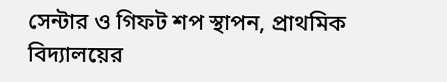সেন্টার ও গিফট শপ স্থাপন, প্রাথমিক বিদ্যালয়ের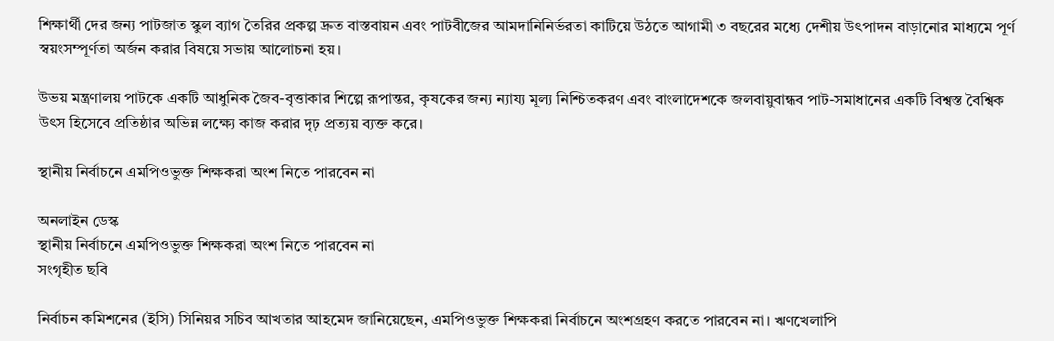শিক্ষার্থী দের জন্য পাটজাত স্কুল ব্যাগ তৈরির প্রকল্প দ্রুত বাস্তবায়ন এবং পাটবীজের আমদানিনির্ভরতা কাটিয়ে উঠতে আগামী ৩ বছরের মধ্যে দেশীয় উৎপাদন বাড়ানোর মাধ্যমে পূর্ণ স্বয়ংসম্পূর্ণতা অর্জন করার বিষয়ে সভায় আলোচনা হয়।

উভয় মন্ত্রণালয় পাটকে একটি আধুনিক জৈব-বৃত্তাকার শিল্পে রূপান্তর, কৃষকের জন্য ন্যায্য মূল্য নিশ্চিতকরণ এবং বাংলাদেশকে জলবায়ুবান্ধব পাট-সমাধানের একটি বিশ্বস্ত বৈশ্বিক উৎস হিসেবে প্রতিষ্ঠার অভিন্ন লক্ষ্যে কাজ করার দৃঢ় প্রত্যয় ব্যক্ত করে।

স্থানীয় নির্বাচনে এমপিওভুক্ত শিক্ষকরা অংশ নিতে পারবেন না

অনলাইন ডেস্ক
স্থানীয় নির্বাচনে এমপিওভুক্ত শিক্ষকরা অংশ নিতে পারবেন না
সংগৃহীত ছবি

নির্বাচন কমিশনের (ইসি) সিনিয়র সচিব আখতার আহমেদ জানিয়েছেন, এমপিওভুক্ত শিক্ষকরা নির্বাচনে অংশগ্রহণ করতে পারবেন না। ঋণখেলাপি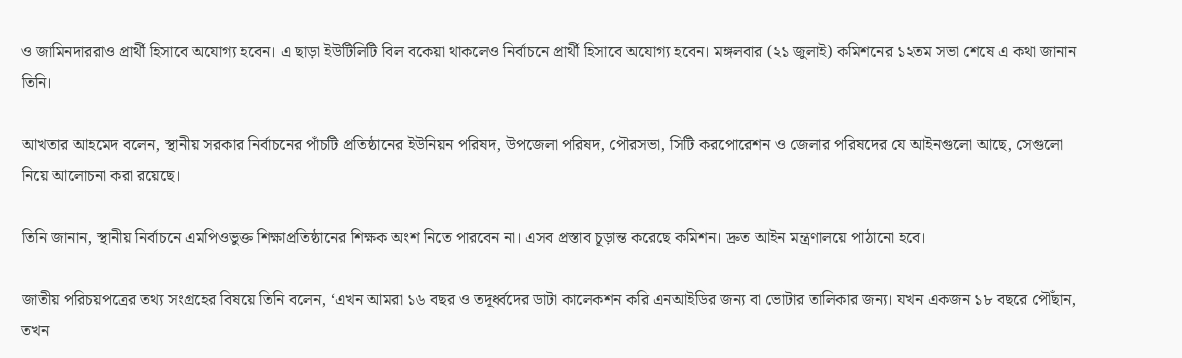ও জামিনদাররাও প্রার্থী হিসাবে অযোগ্য হবেন। এ ছাড়া ইউটিলিটি বিল বকেয়া থাকলেও নির্বাচনে প্রার্থী হিসাবে অযোগ্য হবেন। মঙ্গলবার (২১ জুলাই) কমিশনের ১২তম সভা শেষে এ কথা জানান তিনি।

আখতার আহমেদ বলেন, স্থানীয় সরকার নির্বাচনের পাঁচটি প্রতিষ্ঠানের ইউনিয়ন পরিষদ, উপজেলা পরিষদ, পৌরসভা, সিটি করপোরেশন ও জেলার পরিষদের যে আইনগুলো আছে, সেগুলো নিয়ে আলোচনা করা রয়েছে।

তিনি জানান, স্থানীয় নির্বাচনে এমপিওভুক্ত শিক্ষাপ্রতিষ্ঠানের শিক্ষক অংশ নিতে পারবেন না। এসব প্রস্তাব চূড়ান্ত করেছে কমিশন। দ্রুত আইন মন্ত্রণালয়ে পাঠানো হবে।

জাতীয় পরিচয়পত্রের তথ্য সংগ্রহের বিষয়ে তিনি বলেন, ‘এখন আমরা ১৬ বছর ও তদূর্ধ্বদের ডাটা কালেকশন করি এনআইডির জন্য বা ভোটার তালিকার জন্য। যখন একজন ১৮ বছরে পৌঁছান, তখন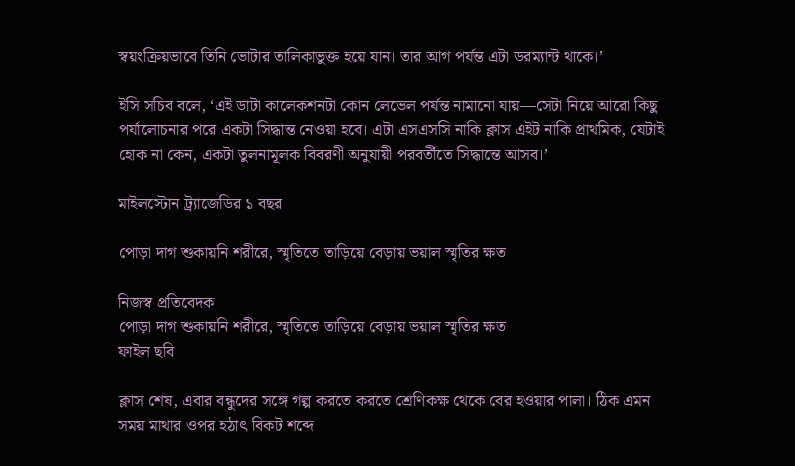স্বয়ংক্রিয়ভাবে তিনি ভোটার তালিকাভুক্ত হয়ে যান। তার আগ পর্যন্ত এটা ডরম্যান্ট থাকে।’

ইসি সচিব বলে, ‘এই ডাটা কালেকশনটা কোন লেভেল পর্যন্ত নামানো যায়—সেটা নিয়ে আরো কিছু পর্যালোচনার পরে একটা সিদ্ধান্ত নেওয়া হবে। এটা এসএসসি নাকি ক্লাস এইট নাকি প্রাথমিক, যেটাই হোক না কেন, একটা তুলনামূলক বিবরণী অনুযায়ী পরবর্তীতে সিদ্ধান্তে আসব।’

মাইলস্টোন ট্র্যাজেডির ১ বছর

পোড়া দাগ শুকায়নি শরীরে, স্মৃতিতে তাড়িয়ে বেড়ায় ভয়াল স্মৃতির ক্ষত

নিজস্ব প্রতিবেদক
পোড়া দাগ শুকায়নি শরীরে, স্মৃতিতে তাড়িয়ে বেড়ায় ভয়াল স্মৃতির ক্ষত
ফাইল ছবি

ক্লাস শেষ, এবার বন্ধুদের সঙ্গে গল্প করতে করতে শ্রেণিকক্ষ থেকে বের হওয়ার পালা। ঠিক এমন সময় মাথার ওপর হঠাৎ বিকট শব্দে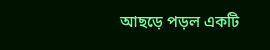আছড়ে পড়ল একটি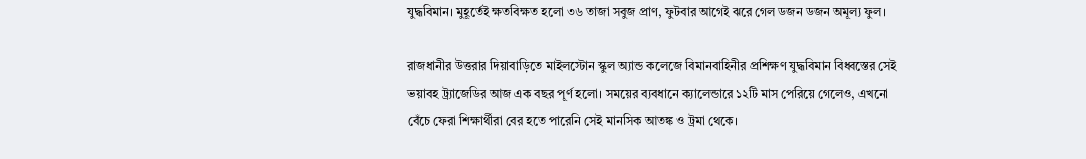যুদ্ধবিমান। মুহূর্তেই ক্ষতবিক্ষত হলো ৩৬ তাজা সবুজ প্রাণ, ফুটবার আগেই ঝরে গেল ডজন ডজন অমূল্য ফুল।

রাজধানীর উত্তরার দিয়াবাড়িতে মাইলস্টোন স্কুল অ্যান্ড কলেজে বিমানবাহিনীর প্রশিক্ষণ যুদ্ধবিমান বিধ্বস্তের সেই ভয়াবহ ট্র্যাজেডির আজ এক বছর পূর্ণ হলো। সময়ের ব্যবধানে ক্যালেন্ডারে ১২টি মাস পেরিয়ে গেলেও, এখনো বেঁচে ফেরা শিক্ষার্থীরা বের হতে পারেনি সেই মানসিক আতঙ্ক ও ট্রমা থেকে।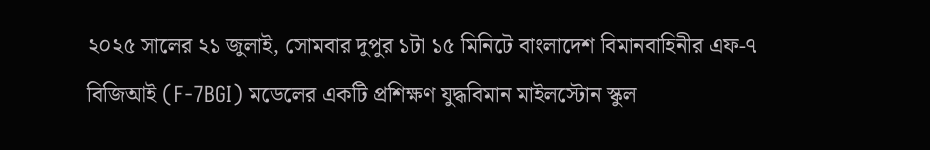২০২৫ সালের ২১ জুলাই, সোমবার দুপুর ১টা ১৫ মিনিটে বাংলাদেশ বিমানবাহিনীর এফ-৭ বিজিআই (F-7BGI) মডেলের একটি প্রশিক্ষণ যুদ্ধবিমান মাইলস্টোন স্কুল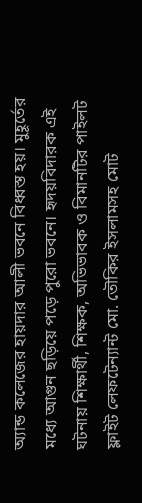অ্যান্ড কলেজের হায়দার আলী ভবনে বিধ্বস্ত হয়। মুহূর্তের মধ্যে আগুন ছড়িয়ে পড়ে পুরো ভবনে। হৃদয়বিদারক এই ঘটনায় শিক্ষার্থী, শিক্ষক, অভিভাবক ও বিমানটির পাইলট ফ্লাইট লেফটেন্যান্ট মো. তৌকির ইসলামসহ মোট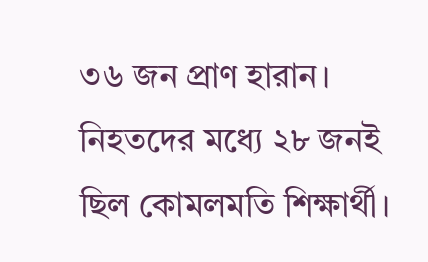৩৬ জন প্রাণ হারান। নিহতদের মধ্যে ২৮ জনই ছিল কোমলমতি শিক্ষার্থী।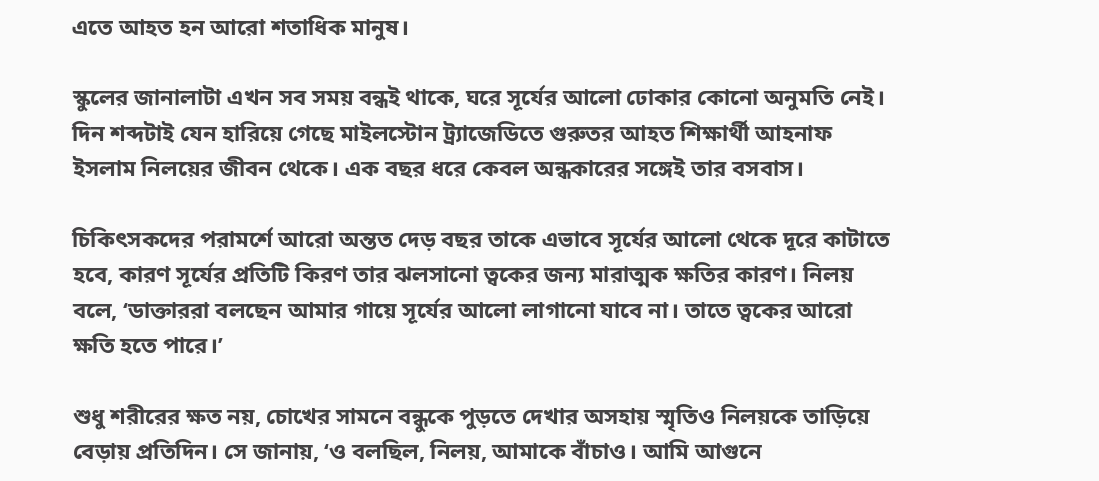এতে আহত হন আরো শতাধিক মানুষ।

স্কুলের জানালাটা এখন সব সময় বন্ধই থাকে, ঘরে সূর্যের আলো ঢোকার কোনো অনুমতি নেই। দিন শব্দটাই যেন হারিয়ে গেছে মাইলস্টোন ট্র্যাজেডিতে গুরুতর আহত শিক্ষার্থী আহনাফ ইসলাম নিলয়ের জীবন থেকে। এক বছর ধরে কেবল অন্ধকারের সঙ্গেই তার বসবাস।

চিকিৎসকদের পরামর্শে আরো অন্তত দেড় বছর তাকে এভাবে সূর্যের আলো থেকে দূরে কাটাতে হবে, কারণ সূর্যের প্রতিটি কিরণ তার ঝলসানো ত্বকের জন্য মারাত্মক ক্ষতির কারণ। নিলয় বলে, ‘ডাক্তাররা বলছেন আমার গায়ে সূর্যের আলো লাগানো যাবে না। তাতে ত্বকের আরো ক্ষতি হতে পারে।’

শুধু শরীরের ক্ষত নয়, চোখের সামনে বন্ধুকে পুড়তে দেখার অসহায় স্মৃতিও নিলয়কে তাড়িয়ে বেড়ায় প্রতিদিন। সে জানায়, ‘ও বলছিল, নিলয়, আমাকে বাঁচাও। আমি আগুনে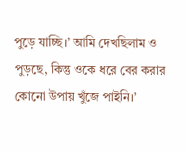পুড়ে যাচ্ছি।’ আমি দেখছিলাম ও পুড়ছে, কিন্তু ওকে ধরে বের করার কোনো উপায় খুঁজে পাইনি।’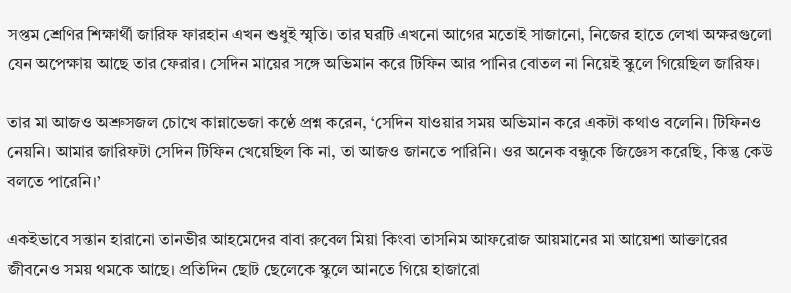সপ্তম শ্রেণির শিক্ষার্থী জারিফ ফারহান এখন শুধুই স্মৃতি। তার ঘরটি এখনো আগের মতোই সাজানো, নিজের হাতে লেখা অক্ষরগুলো যেন অপেক্ষায় আছে তার ফেরার। সেদিন মায়ের সঙ্গে অভিমান করে টিফিন আর পানির বোতল না নিয়েই স্কুলে গিয়েছিল জারিফ।

তার মা আজও অশ্রুসজল চোখে কান্নাভেজা কণ্ঠে প্রশ্ন করেন, ‘সেদিন যাওয়ার সময় অভিমান করে একটা কথাও বলেনি। টিফিনও নেয়নি। আমার জারিফটা সেদিন টিফিন খেয়েছিল কি না, তা আজও জানতে পারিনি। ওর অনেক বন্ধুকে জিজ্ঞেস করেছি, কিন্তু কেউ বলতে পারেনি।’

একইভাবে সন্তান হারানো তানভীর আহমেদের বাবা রুবেল মিয়া কিংবা তাসনিম আফরোজ আয়মানের মা আয়েশা আক্তারের জীবনেও সময় থমকে আছে। প্রতিদিন ছোট ছেলেকে স্কুলে আনতে গিয়ে হাজারো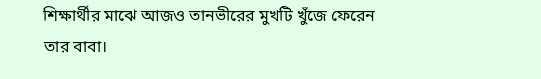শিক্ষার্থীর মাঝে আজও তানভীরের মুখটি খুঁজে ফেরেন তার বাবা।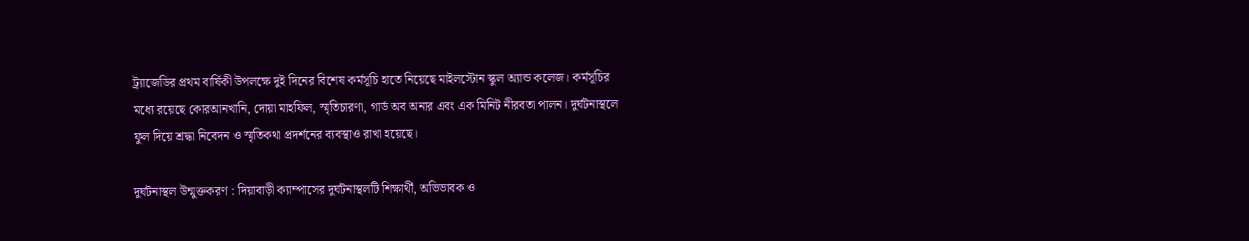ট্র্যাজেডির প্রথম বার্ষিকী উপলক্ষে দুই দিনের বিশেষ কর্মসূচি হাতে নিয়েছে মাইলস্টোন স্কুল অ্যান্ড কলেজ। কর্মসূচির মধ্যে রয়েছে কোরআনখানি, দোয়া মাহফিল, স্মৃতিচারণা, গার্ড অব অনার এবং এক মিনিট নীরবতা পালন। দুর্ঘটনাস্থলে ফুল দিয়ে শ্রদ্ধা নিবেদন ও স্মৃতিকথা প্রদর্শনের ব্যবস্থাও রাখা হয়েছে।

দুর্ঘটনাস্থল উন্মুক্তকরণ : দিয়াবাড়ী ক্যাম্পাসের দুর্ঘটনাস্থলটি শিক্ষার্থী, অভিভাবক ও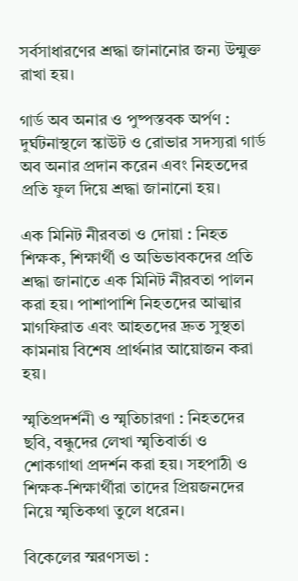সর্বসাধারণের শ্রদ্ধা জানানোর জন্য উন্মুক্ত রাখা হয়।

গার্ড অব অনার ও পুষ্পস্তবক অর্পণ : দুর্ঘটনাস্থলে স্কাউট ও রোভার সদস্যরা গার্ড অব অনার প্রদান করেন এবং নিহতদের প্রতি ফুল দিয়ে শ্রদ্ধা জানানো হয়।

এক মিনিট নীরবতা ও দোয়া : নিহত শিক্ষক, শিক্ষার্থী ও অভিভাবকদের প্রতি শ্রদ্ধা জানাতে এক মিনিট নীরবতা পালন করা হয়। পাশাপাশি নিহতদের আত্মার মাগফিরাত এবং আহতদের দ্রুত সুস্থতা কামনায় বিশেষ প্রার্থনার আয়োজন করা হয়।

স্মৃতিপ্রদর্শনী ও স্মৃতিচারণা : নিহতদের ছবি, বন্ধুদের লেখা স্মৃতিবার্তা ও শোকগাথা প্রদর্শন করা হয়। সহপাঠী ও শিক্ষক-শিক্ষার্থীরা তাদের প্রিয়জনদের নিয়ে স্মৃতিকথা তুলে ধরেন।

বিকেলের স্মরণসভা :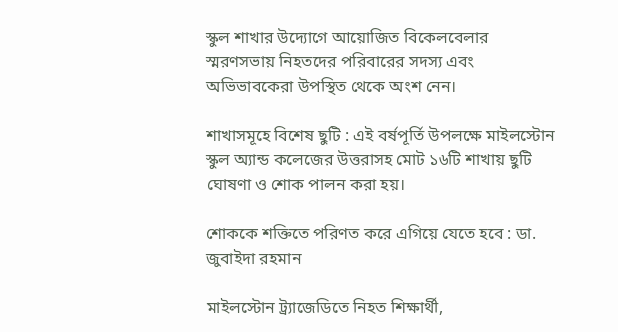স্কুল শাখার উদ্যোগে আয়োজিত বিকেলবেলার স্মরণসভায় নিহতদের পরিবারের সদস্য এবং অভিভাবকেরা উপস্থিত থেকে অংশ নেন।

শাখাসমূহে বিশেষ ছুটি : এই বর্ষপূর্তি উপলক্ষে মাইলস্টোন স্কুল অ্যান্ড কলেজের উত্তরাসহ মোট ১৬টি শাখায় ছুটি ঘোষণা ও শোক পালন করা হয়।

শোককে শক্তিতে পরিণত করে এগিয়ে যেতে হবে : ডা. জুবাইদা রহমান

মাইলস্টোন ট্র্যাজেডিতে নিহত শিক্ষার্থী,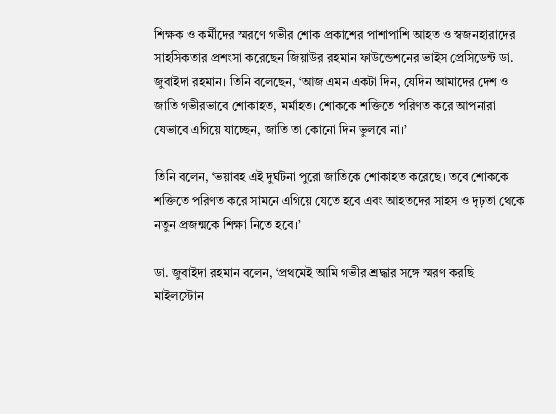শিক্ষক ও কর্মীদের স্মরণে গভীর শোক প্রকাশের পাশাপাশি আহত ও স্বজনহারাদের সাহসিকতার প্রশংসা করেছেন জিয়াউর রহমান ফাউন্ডেশনের ভাইস প্রেসিডেন্ট ডা. জুবাইদা রহমান। তিনি বলেছেন, ‘আজ এমন একটা দিন, যেদিন আমাদের দেশ ও জাতি গভীরভাবে শোকাহত, মর্মাহত। শোককে শক্তিতে পরিণত করে আপনারা যেভাবে এগিয়ে যাচ্ছেন, জাতি তা কোনো দিন ভুলবে না।’

তিনি বলেন, ‘ভয়াবহ এই দুর্ঘটনা পুরো জাতিকে শোকাহত করেছে। তবে শোককে শক্তিতে পরিণত করে সামনে এগিয়ে যেতে হবে এবং আহতদের সাহস ও দৃঢ়তা থেকে নতুন প্রজন্মকে শিক্ষা নিতে হবে।’

ডা. জুবাইদা রহমান বলেন, ‘প্রথমেই আমি গভীর শ্রদ্ধার সঙ্গে স্মরণ করছি মাইলস্টোন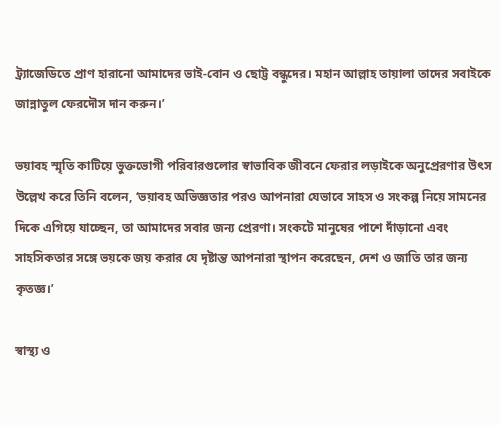ট্র্যাজেডিতে প্রাণ হারানো আমাদের ভাই-বোন ও ছোট্ট বন্ধুদের। মহান আল্লাহ তায়ালা তাদের সবাইকে জান্নাতুল ফেরদৌস দান করুন।’

ভয়াবহ স্মৃতি কাটিয়ে ভুক্তভোগী পরিবারগুলোর স্বাভাবিক জীবনে ফেরার লড়াইকে অনুপ্রেরণার উৎস উল্লেখ করে তিনি বলেন, ‘ভয়াবহ অভিজ্ঞতার পরও আপনারা যেভাবে সাহস ও সংকল্প নিয়ে সামনের দিকে এগিয়ে যাচ্ছেন, তা আমাদের সবার জন্য প্রেরণা। সংকটে মানুষের পাশে দাঁড়ানো এবং সাহসিকতার সঙ্গে ভয়কে জয় করার যে দৃষ্টান্ত আপনারা স্থাপন করেছেন, দেশ ও জাতি তার জন্য কৃতজ্ঞ।’

স্বাস্থ্য ও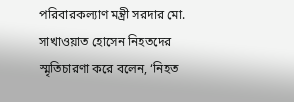পরিবারকল্যাণ মন্ত্রী সরদার মো. সাখাওয়াত হোসেন নিহতদের স্মৃতিচারণা করে বলেন, ‘নিহত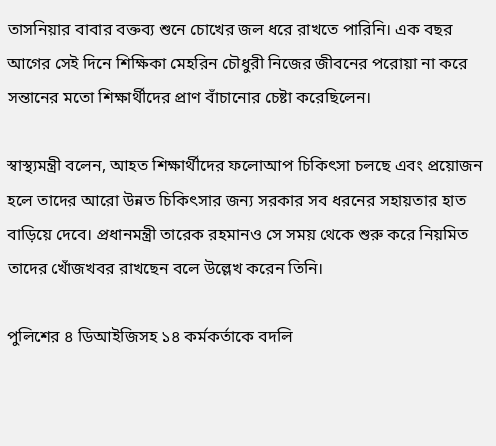তাসনিয়ার বাবার বক্তব্য শুনে চোখের জল ধরে রাখতে পারিনি। এক বছর আগের সেই দিনে শিক্ষিকা মেহরিন চৌধুরী নিজের জীবনের পরোয়া না করে সন্তানের মতো শিক্ষার্থীদের প্রাণ বাঁচানোর চেষ্টা করেছিলেন।

স্বাস্থ্যমন্ত্রী বলেন, আহত শিক্ষার্থীদের ফলোআপ চিকিৎসা চলছে এবং প্রয়োজন হলে তাদের আরো উন্নত চিকিৎসার জন্য সরকার সব ধরনের সহায়তার হাত বাড়িয়ে দেবে। প্রধানমন্ত্রী তারেক রহমানও সে সময় থেকে শুরু করে নিয়মিত তাদের খোঁজখবর রাখছেন বলে উল্লেখ করেন তিনি।

পুলিশের ৪ ডিআইজিসহ ১৪ কর্মকর্তাকে বদলি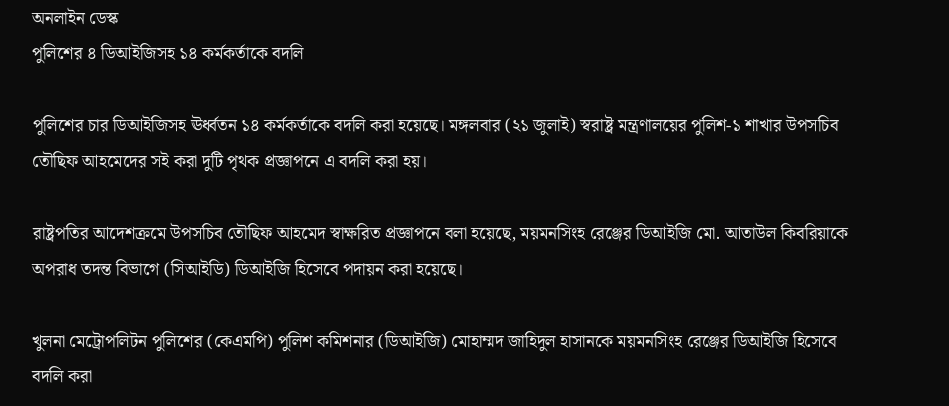অনলাইন ডেস্ক
পুলিশের ৪ ডিআইজিসহ ১৪ কর্মকর্তাকে বদলি

পুলিশের চার ডিআইজিসহ ঊর্ধ্বতন ১৪ কর্মকর্তাকে বদলি করা হয়েছে। মঙ্গলবার (২১ জুলাই) স্বরাষ্ট্র মন্ত্রণালয়ের পুলিশ-১ শাখার উপসচিব তৌছিফ আহমেদের সই করা দুটি পৃথক প্রজ্ঞাপনে এ বদলি করা হয়।

রাষ্ট্রপতির আদেশক্রমে উপসচিব তৌছিফ আহমেদ স্বাক্ষরিত প্রজ্ঞাপনে বলা হয়েছে, ময়মনসিংহ রেঞ্জের ডিআইজি মো. আতাউল কিবরিয়াকে অপরাধ তদন্ত বিভাগে (সিআইডি) ডিআইজি হিসেবে পদায়ন করা হয়েছে।

খুলনা মেট্রোপলিটন পুলিশের (কেএমপি) পুলিশ কমিশনার (ডিআইজি) মোহাম্মদ জাহিদুল হাসানকে ময়মনসিংহ রেঞ্জের ডিআইজি হিসেবে বদলি করা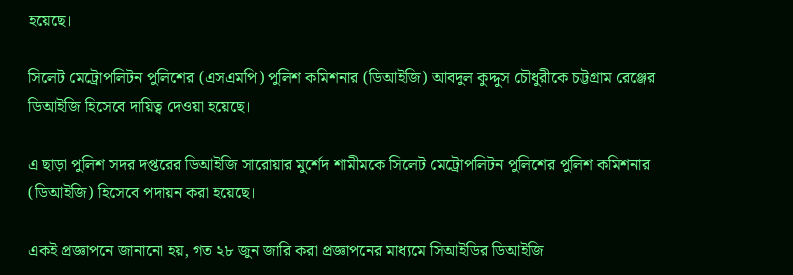হয়েছে।

সিলেট মেট্রোপলিটন পুলিশের (এসএমপি) পুলিশ কমিশনার (ডিআইজি) আবদুল কুদ্দুস চৌধুরীকে চট্টগ্রাম রেঞ্জের ডিআইজি হিসেবে দায়িত্ব দেওয়া হয়েছে।

এ ছাড়া পুলিশ সদর দপ্তরের ডিআইজি সারোয়ার মুর্শেদ শামীমকে সিলেট মেট্রোপলিটন পুলিশের পুলিশ কমিশনার (ডিআইজি) হিসেবে পদায়ন করা হয়েছে।

একই প্রজ্ঞাপনে জানানো হয়, গত ২৮ জুন জারি করা প্রজ্ঞাপনের মাধ্যমে সিআইডির ডিআইজি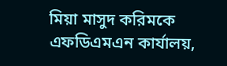মিয়া মাসুদ করিমকে এফডিএমএন কার্যালয়,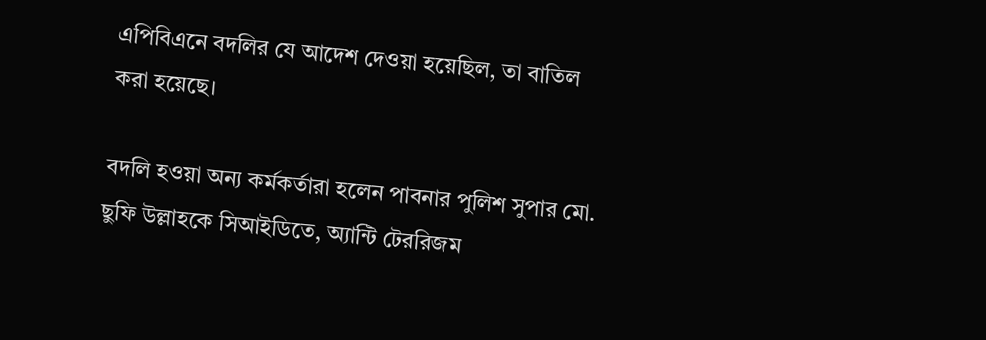এপিবিএনে বদলির যে আদেশ দেওয়া হয়েছিল, তা বাতিল করা হয়েছে।

বদলি হওয়া অন্য কর্মকর্তারা হলেন পাবনার পুলিশ সুপার মো. ছুফি উল্লাহকে সিআইডিতে, অ্যান্টি টেররিজম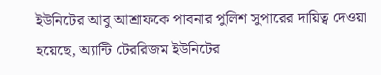ইউনিটের আবু আশ্রাফকে পাবনার পুলিশ সুপারের দায়িত্ব দেওয়া হয়েছে, অ্যান্টি টেররিজম ইউনিটের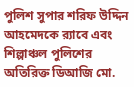পুলিশ সুপার শরিফ উদ্দিন আহমেদকে র‍্যাবে এবং শিল্পাঞ্চল পুলিশের অতিরিক্ত ডিআজি মো.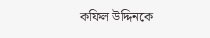কফিল উদ্দিনকে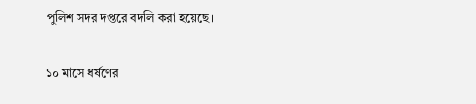পুলিশ সদর দপ্তরে বদলি করা হয়েছে।

১০ মাসে ধর্ষণের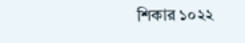শিকার ১০২২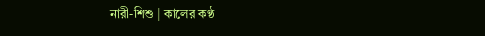নারী-শিশু | কালের কণ্ঠ